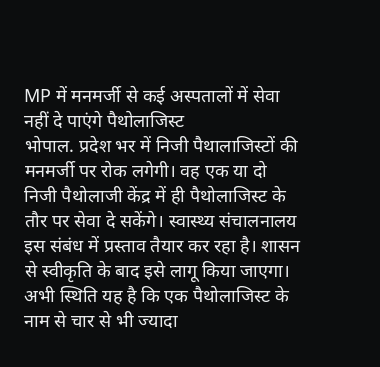MP में मनमर्जी से कई अस्पतालों में सेवा नहीं दे पाएंगे पैथोलाजिस्ट
भोपाल. प्रदेश भर में निजी पैथालाजिस्टों की मनमर्जी पर रोक लगेगी। वह एक या दो निजी पैथोलाजी केंद्र में ही पैथोलाजिस्ट के तौर पर सेवा दे सकेंगे। स्वास्थ्य संचालनालय इस संबंध में प्रस्ताव तैयार कर रहा है। शासन से स्वीकृति के बाद इसे लागू किया जाएगा। अभी स्थिति यह है कि एक पैथोलाजिस्ट के नाम से चार से भी ज्यादा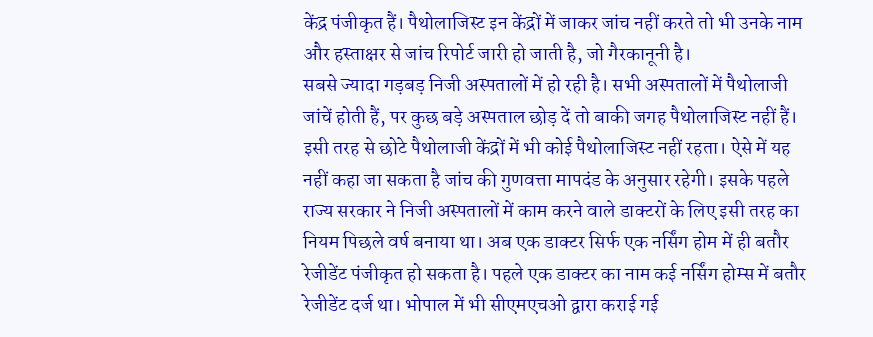केंद्र पंजीकृत हैं। पैथोलाजिस्ट इन केंद्रों में जाकर जांच नहीं करते तो भी उनके नाम और हस्ताक्षर से जांच रिपोर्ट जारी हो जाती है, जो गैरकानूनी है।
सबसे ज्यादा गड़बड़ निजी अस्पतालों में हो रही है। सभी अस्पतालों में पैथोलाजी जांचें होती हैं, पर कुछ बड़े अस्पताल छोड़ दें तो बाकी जगह पैथोलाजिस्ट नहीं हैं। इसी तरह से छोटे पैथोलाजी केंद्रों में भी कोई पैथोलाजिस्ट नहीं रहता। ऐसे में यह नहीं कहा जा सकता है जांच की गुणवत्ता मापदंड के अनुसार रहेगी। इसके पहले राज्य सरकार ने निजी अस्पतालों में काम करने वाले डाक्टरों के लिए इसी तरह का नियम पिछले वर्ष बनाया था। अब एक डाक्टर सिर्फ एक नर्सिंग होम में ही बतौर रेजीडेंट पंजीकृत हो सकता है। पहले एक डाक्टर का नाम कई नर्सिंग होम्स में बतौर रेजीडेंट दर्ज था। भोपाल में भी सीएमएचओ द्वारा कराई गई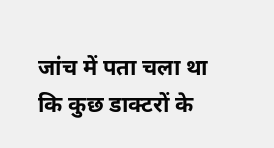जांच में पता चला था कि कुछ डाक्टरों के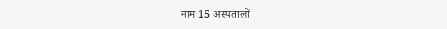नाम 15 अस्पतालों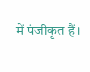में पंजीकृत हैं।